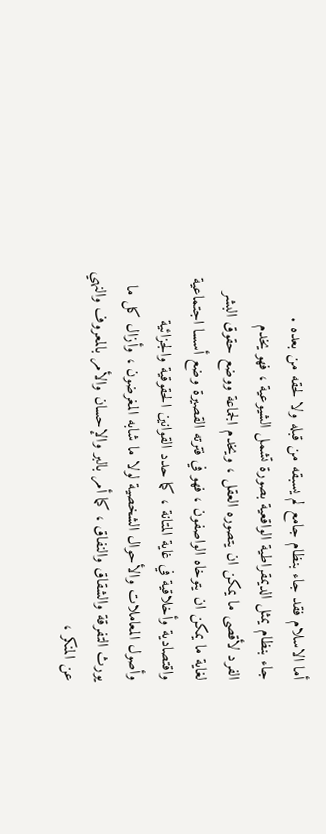أما الاسلام فقد جاء بنظام جامع لم يسبقه من قبله ولا لحقه من بعده .
جاء بنظام يمثل الديمقراطية الواقعية بصورة تشمل الشيوعية ، فهو يخدم
الفرد لأقصى ما يمكن ان يتصوره العقل ، ويخدم الجماعة ووضع حقوق البشر
لغاية ما يمكن ان يتوخاه الواصفون ، فهو في فترته القصيرة وضع أسسا اجتماعية
واقتصادية وأخلاقية في غاية المتانة ، كما حدد القوانين الحقوقية والجزائية
وأصول المعاملات والأحوال الشخصية لولا ما شابه المغرضون ، وأزال كل ما
يورث التفرقة والشقاق والنفاق ، كما أمر بالبر والإحسان والأمر بالمعروف والنهي
عن المنكر ،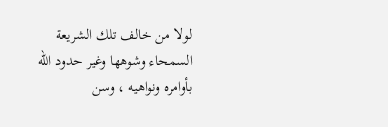لولا من خالف تلك الشريعة السمحاء وشوهها وغير حدود الله
بأوامره ونواهيه ، وسن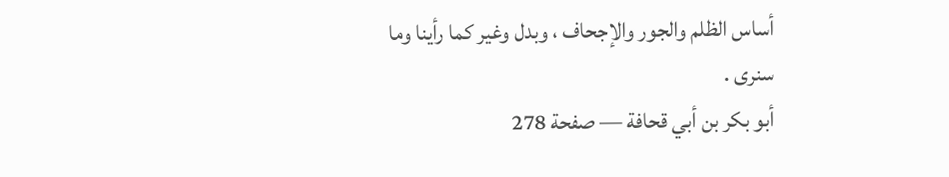أساس الظلم والجور والإجحاف ، وبدل وغير كما رأينا وما
سنرى .
أبو بكر بن أبي قحافة — صفحة 278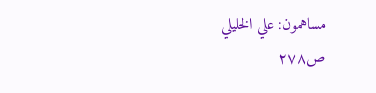مساهمون: علي الخليلي
ص٢٧٨